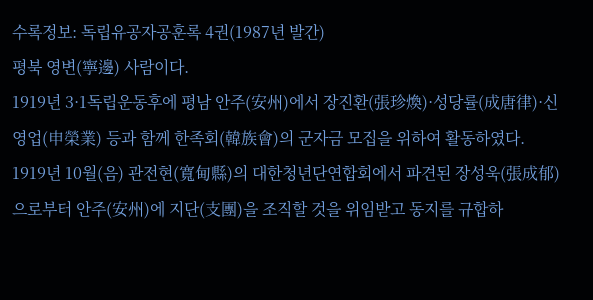수록정보: 독립유공자공훈록 4권(1987년 발간)
평북 영변(寧邊) 사람이다.
1919년 3·1독립운동후에 평남 안주(安州)에서 장진환(張珍煥)·성당률(成唐律)·신영업(申榮業) 등과 함께 한족회(韓族會)의 군자금 모집을 위하여 활동하였다.
1919년 10월(음) 관전현(寬甸縣)의 대한청년단연합회에서 파견된 장성욱(張成郁)으로부터 안주(安州)에 지단(支團)을 조직할 것을 위임받고 동지를 규합하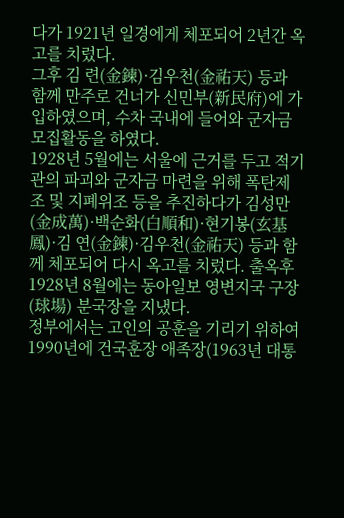다가 1921년 일경에게 체포되어 2년간 옥고를 치렀다.
그후 김 련(金鍊)·김우천(金祐天) 등과 함께 만주로 건너가 신민부(新民府)에 가입하였으며, 수차 국내에 들어와 군자금 모집활동을 하였다.
1928년 5월에는 서울에 근거를 두고 적기관의 파괴와 군자금 마련을 위해 폭탄제조 및 지폐위조 등을 추진하다가 김성만(金成萬)·백순화(白順和)·현기봉(玄基鳳)·김 연(金鍊)·김우천(金祐天) 등과 함께 체포되어 다시 옥고를 치렀다. 출옥후 1928년 8월에는 동아일보 영변지국 구장(球場) 분국장을 지냈다.
정부에서는 고인의 공훈을 기리기 위하여 1990년에 건국훈장 애족장(1963년 대통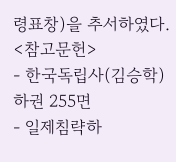령표창)을 추서하였다.
<참고문헌>
- 한국독립사(김승학) 하권 255면
- 일제침략하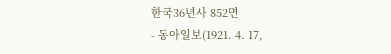한국36년사 852면
- 동아일보(1921. 4. 17,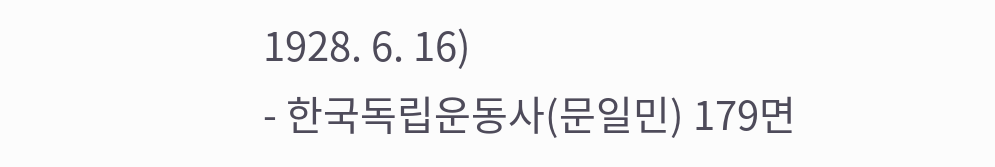1928. 6. 16)
- 한국독립운동사(문일민) 179면